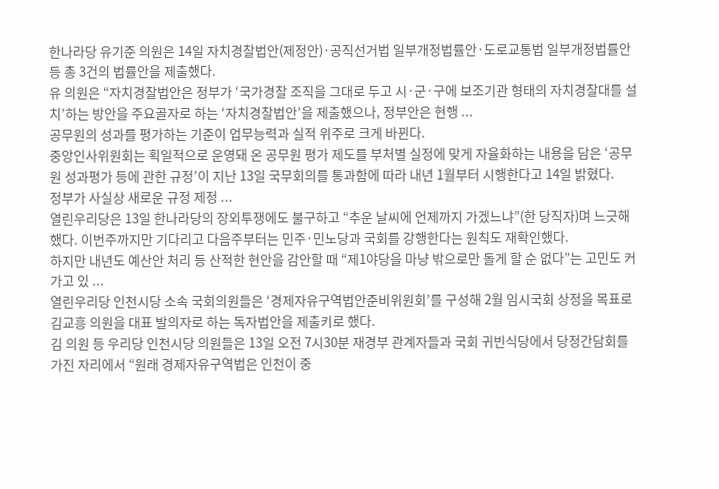한나라당 유기준 의원은 14일 자치경찰법안(제정안)·공직선거법 일부개정법률안·도로교통법 일부개정법률안 등 총 3건의 법률안을 제출했다.
유 의원은 “자치경찰법안은 정부가 ‘국가경찰 조직을 그대로 두고 시·군·구에 보조기관 형태의 자치경찰대를 설치’하는 방안을 주요골자로 하는 ‘자치경찰법안’을 제출했으나, 정부안은 현행 ...
공무원의 성과를 평가하는 기준이 업무능력과 실적 위주로 크게 바뀐다.
중앙인사위원회는 획일적으로 운영돼 온 공무원 평가 제도를 부처별 실정에 맞게 자율화하는 내용을 담은 ‘공무원 성과평가 등에 관한 규정’이 지난 13일 국무회의를 통과함에 따라 내년 1월부터 시행한다고 14일 밝혔다.
정부가 사실상 새로운 규정 제정 ...
열린우리당은 13일 한나라당의 장외투쟁에도 불구하고 “추운 날씨에 언제까지 가겠느냐”(한 당직자)며 느긋해 했다. 이번주까지만 기다리고 다음주부터는 민주·민노당과 국회를 강행한다는 원칙도 재확인했다.
하지만 내년도 예산안 처리 등 산적한 현안을 감안할 때 “제1야당을 마냥 밖으로만 돌게 할 순 없다”는 고민도 커가고 있 ...
열린우리당 인천시당 소속 국회의원들은 ‘경제자유구역법안준비위원회’를 구성해 2월 임시국회 상정을 목표로 김교흥 의원을 대표 발의자로 하는 독자법안을 제출키로 했다.
김 의원 등 우리당 인천시당 의원들은 13일 오전 7시30분 재경부 관계자들과 국회 귀빈식당에서 당정간담회를 가진 자리에서 “원래 경제자유구역법은 인천이 중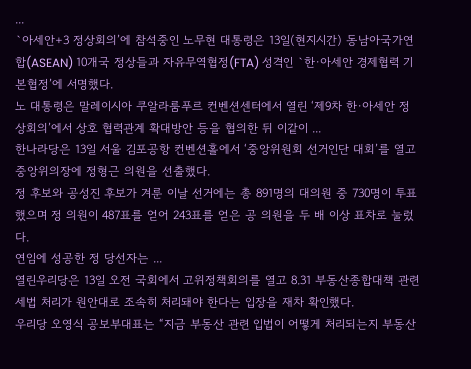...
`아세안+3 정상회의’에 참석중인 노무현 대통령은 13일(현지시간) 동남아국가연합(ASEAN) 10개국 정상들과 자유무역협정(FTA) 성격인 `한·아세안 경제협력 기본협정’에 서명했다.
노 대통령은 말레이시아 쿠알라룸푸르 컨벤션센터에서 열린 ‘제9차 한·아세안 정상회의’에서 상호 협력관계 확대방안 등을 협의한 뒤 이같이 ...
한나라당은 13일 서울 김포공항 컨벤션홀에서 ‘중앙위원회 선거인단 대회’를 열고 중앙위의장에 정형근 의원을 선출했다.
정 후보와 공성진 후보가 겨룬 이날 선거에는 총 891명의 대의원 중 730명이 투표했으며 정 의원이 487표를 얻어 243표를 얻은 공 의원을 두 배 이상 표차로 눌렀다.
연임에 성공한 정 당선자는 ...
열린우리당은 13일 오전 국회에서 고위정책회의를 열고 8.31 부동산종합대책 관련 세법 처리가 원안대로 조속히 처리돼야 한다는 입장을 재차 확인했다.
우리당 오영식 공보부대표는 “지금 부동산 관련 입법이 어떻게 처리되는지 부동산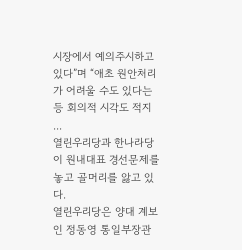시장에서 예의주시하고 있다”며 “애초 원안처리가 어려울 수도 있다는 등 회의적 시각도 적지 ...
열린우리당과 한나라당이 원내대표 경선문제를 놓고 골머리를 앓고 있다.
열린우리당은 양대 계보인 정동영 통일부장관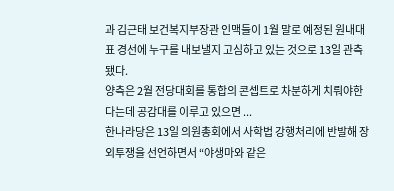과 김근태 보건복지부장관 인맥들이 1월 말로 예정된 원내대표 경선에 누구를 내보낼지 고심하고 있는 것으로 13일 관측됐다.
양측은 2월 전당대회를 통합의 콘셉트로 차분하게 치뤄야한다는데 공감대를 이루고 있으면 ...
한나라당은 13일 의원총회에서 사학법 강행처리에 반발해 장외투쟁을 선언하면서 “야생마와 같은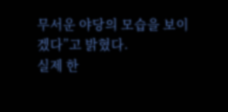무서운 야당의 모습을 보이겠다”고 밝혔다.
실제 한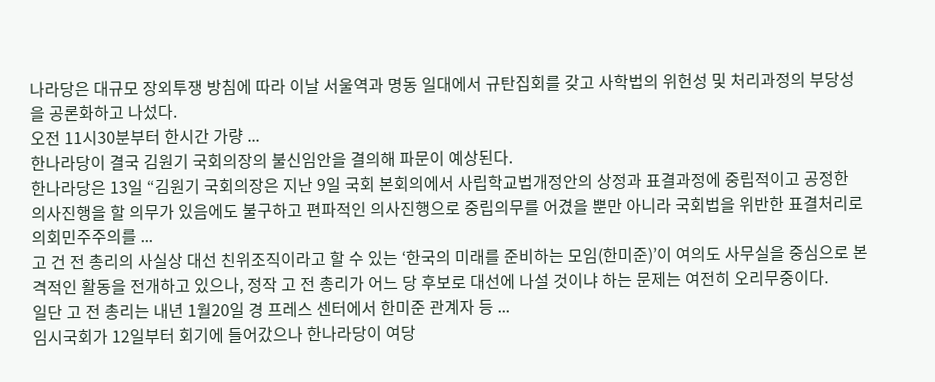나라당은 대규모 장외투쟁 방침에 따라 이날 서울역과 명동 일대에서 규탄집회를 갖고 사학법의 위헌성 및 처리과정의 부당성을 공론화하고 나섰다.
오전 11시30분부터 한시간 가량 ...
한나라당이 결국 김원기 국회의장의 불신임안을 결의해 파문이 예상된다.
한나라당은 13일 “김원기 국회의장은 지난 9일 국회 본회의에서 사립학교법개정안의 상정과 표결과정에 중립적이고 공정한 의사진행을 할 의무가 있음에도 불구하고 편파적인 의사진행으로 중립의무를 어겼을 뿐만 아니라 국회법을 위반한 표결처리로 의회민주주의를 ...
고 건 전 총리의 사실상 대선 친위조직이라고 할 수 있는 ‘한국의 미래를 준비하는 모임(한미준)’이 여의도 사무실을 중심으로 본격적인 활동을 전개하고 있으나, 정작 고 전 총리가 어느 당 후보로 대선에 나설 것이냐 하는 문제는 여전히 오리무중이다.
일단 고 전 총리는 내년 1월20일 경 프레스 센터에서 한미준 관계자 등 ...
임시국회가 12일부터 회기에 들어갔으나 한나라당이 여당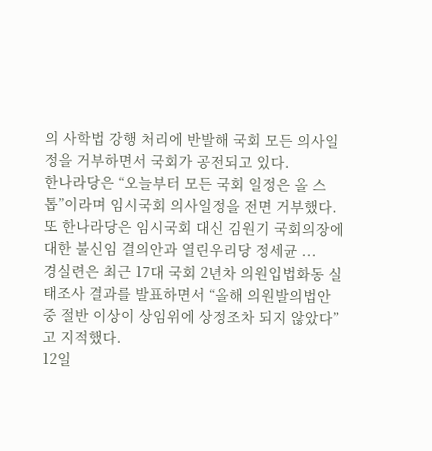의 사학법 강행 처리에 반발해 국회 모든 의사일정을 거부하면서 국회가 공전되고 있다.
한나라당은 “오늘부터 모든 국회 일정은 올 스톱”이라며 임시국회 의사일정을 전면 거부했다.
또 한나라당은 임시국회 대신 김원기 국회의장에 대한 불신임 결의안과 열린우리당 정세균 ...
경실련은 최근 17대 국회 2년차 의원입법화동 실태조사 결과를 발표하면서 “올해 의원발의법안 중 절반 이상이 상임위에 상정조차 되지 않았다”고 지적했다.
12일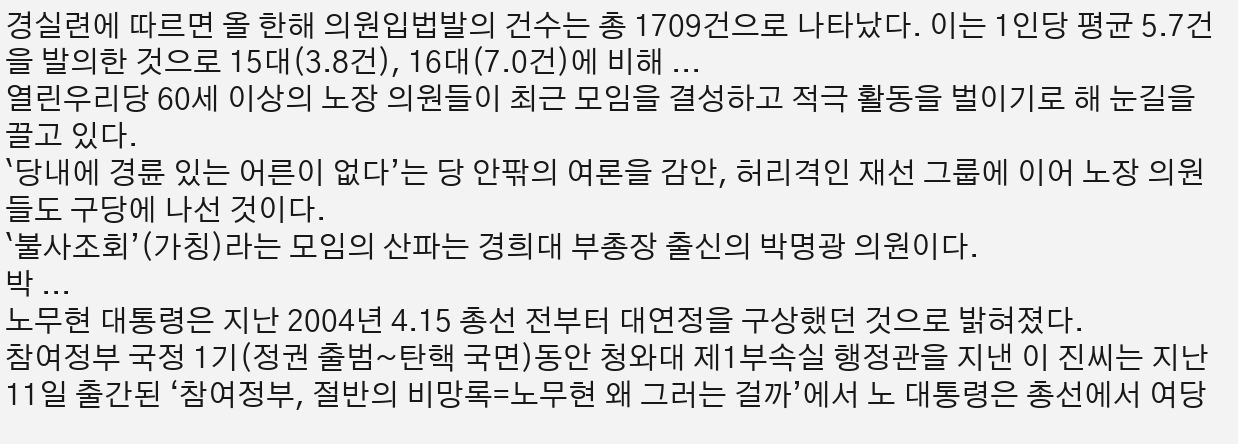경실련에 따르면 올 한해 의원입법발의 건수는 총 1709건으로 나타났다. 이는 1인당 평균 5.7건을 발의한 것으로 15대(3.8건), 16대(7.0건)에 비해 ...
열린우리당 60세 이상의 노장 의원들이 최근 모임을 결성하고 적극 활동을 벌이기로 해 눈길을 끌고 있다.
`당내에 경륜 있는 어른이 없다’는 당 안팎의 여론을 감안, 허리격인 재선 그룹에 이어 노장 의원들도 구당에 나선 것이다.
`불사조회’(가칭)라는 모임의 산파는 경희대 부총장 출신의 박명광 의원이다.
박 ...
노무현 대통령은 지난 2004년 4.15 총선 전부터 대연정을 구상했던 것으로 밝혀졌다.
참여정부 국정 1기(정권 출범~탄핵 국면)동안 청와대 제1부속실 행정관을 지낸 이 진씨는 지난 11일 출간된 ‘참여정부, 절반의 비망록=노무현 왜 그러는 걸까’에서 노 대통령은 총선에서 여당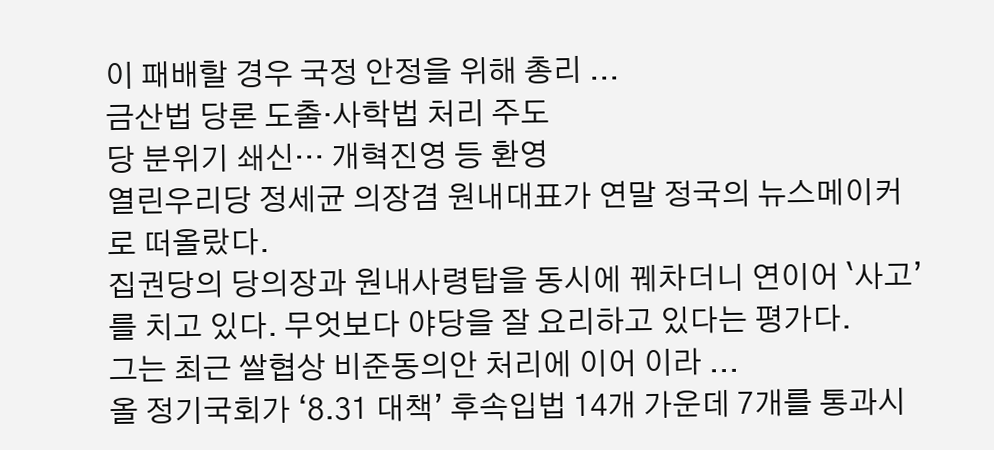이 패배할 경우 국정 안정을 위해 총리 ...
금산법 당론 도출·사학법 처리 주도
당 분위기 쇄신… 개혁진영 등 환영
열린우리당 정세균 의장겸 원내대표가 연말 정국의 뉴스메이커로 떠올랐다.
집권당의 당의장과 원내사령탑을 동시에 꿰차더니 연이어 `사고’를 치고 있다. 무엇보다 야당을 잘 요리하고 있다는 평가다.
그는 최근 쌀협상 비준동의안 처리에 이어 이라 ...
올 정기국회가 ‘8.31 대책’ 후속입법 14개 가운데 7개를 통과시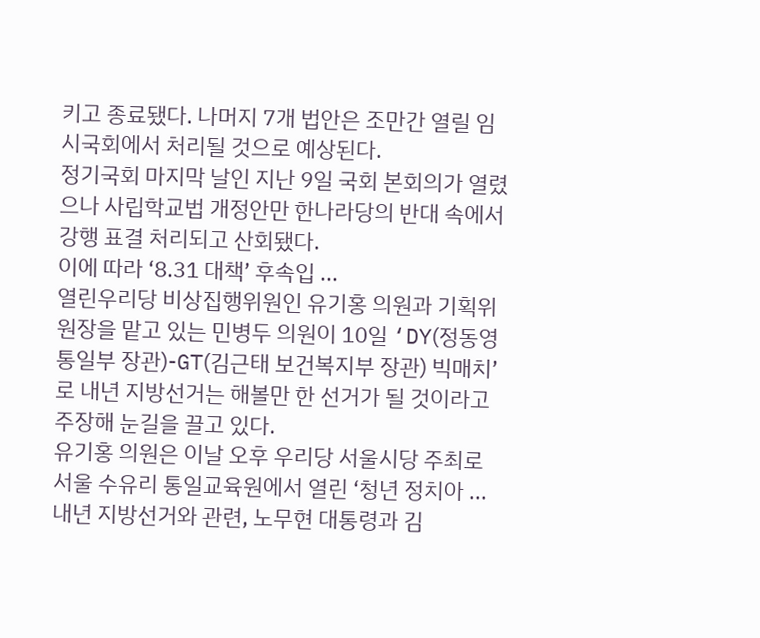키고 종료됐다. 나머지 7개 법안은 조만간 열릴 임시국회에서 처리될 것으로 예상된다.
정기국회 마지막 날인 지난 9일 국회 본회의가 열렸으나 사립학교법 개정안만 한나라당의 반대 속에서 강행 표결 처리되고 산회됐다.
이에 따라 ‘8.31 대책’ 후속입 ...
열린우리당 비상집행위원인 유기홍 의원과 기획위원장을 맡고 있는 민병두 의원이 10일 ‘DY(정동영 통일부 장관)-GT(김근태 보건복지부 장관) 빅매치’로 내년 지방선거는 해볼만 한 선거가 될 것이라고 주장해 눈길을 끌고 있다.
유기홍 의원은 이날 오후 우리당 서울시당 주최로 서울 수유리 통일교육원에서 열린 ‘청년 정치아 ...
내년 지방선거와 관련, 노무현 대통령과 김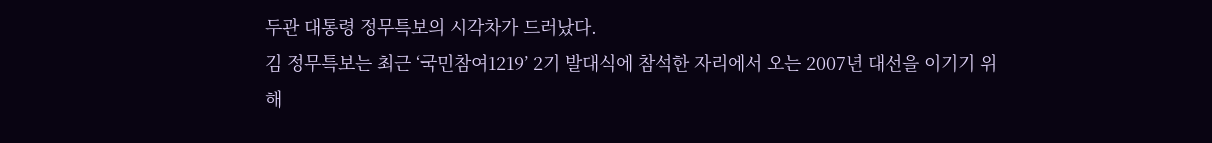두관 대통령 정무특보의 시각차가 드러났다.
김 정무특보는 최근 ‘국민참여1219’ 2기 발대식에 참석한 자리에서 오는 2007년 대선을 이기기 위해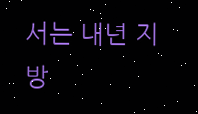서는 내년 지방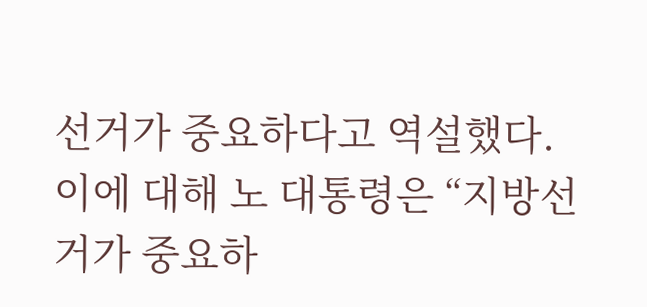선거가 중요하다고 역설했다.
이에 대해 노 대통령은 “지방선거가 중요하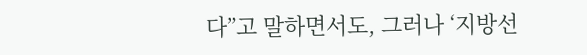다”고 말하면서도, 그러나 ‘지방선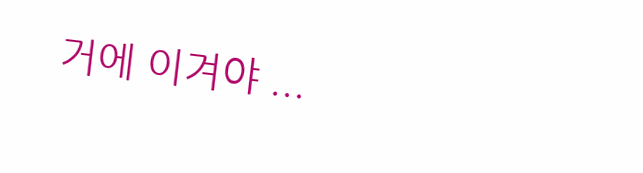거에 이겨야 ...